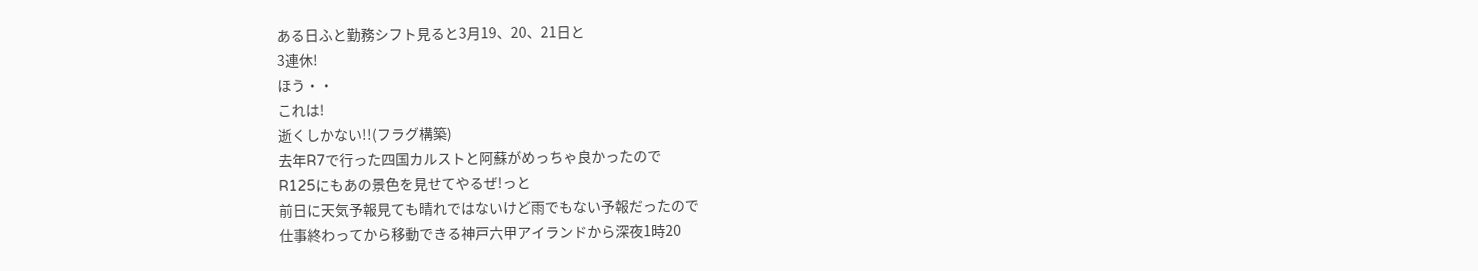ある日ふと勤務シフト見ると3月19、20、21日と
3連休!
ほう・・
これは!
逝くしかない!!(フラグ構築)
去年R7で行った四国カルストと阿蘇がめっちゃ良かったので
R125にもあの景色を見せてやるぜ!っと
前日に天気予報見ても晴れではないけど雨でもない予報だったので
仕事終わってから移動できる神戸六甲アイランドから深夜1時20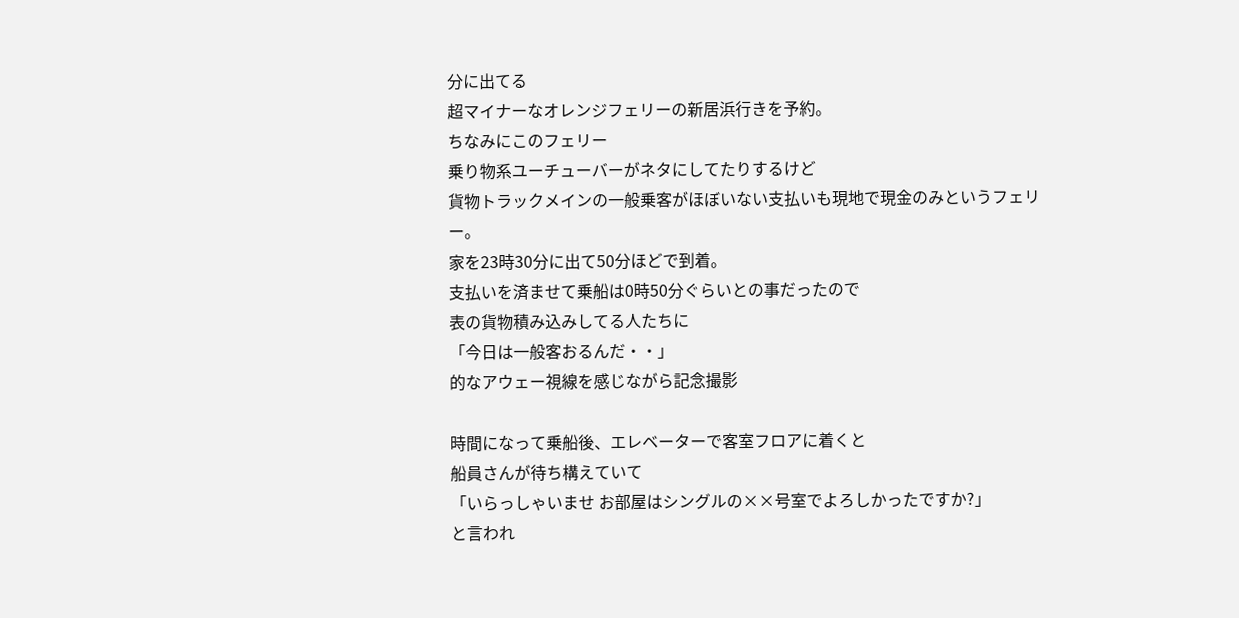分に出てる
超マイナーなオレンジフェリーの新居浜行きを予約。
ちなみにこのフェリー
乗り物系ユーチューバーがネタにしてたりするけど
貨物トラックメインの一般乗客がほぼいない支払いも現地で現金のみというフェリー。
家を23時30分に出て50分ほどで到着。
支払いを済ませて乗船は0時50分ぐらいとの事だったので
表の貨物積み込みしてる人たちに
「今日は一般客おるんだ・・」
的なアウェー視線を感じながら記念撮影

時間になって乗船後、エレベーターで客室フロアに着くと
船員さんが待ち構えていて
「いらっしゃいませ お部屋はシングルの××号室でよろしかったですか?」
と言われ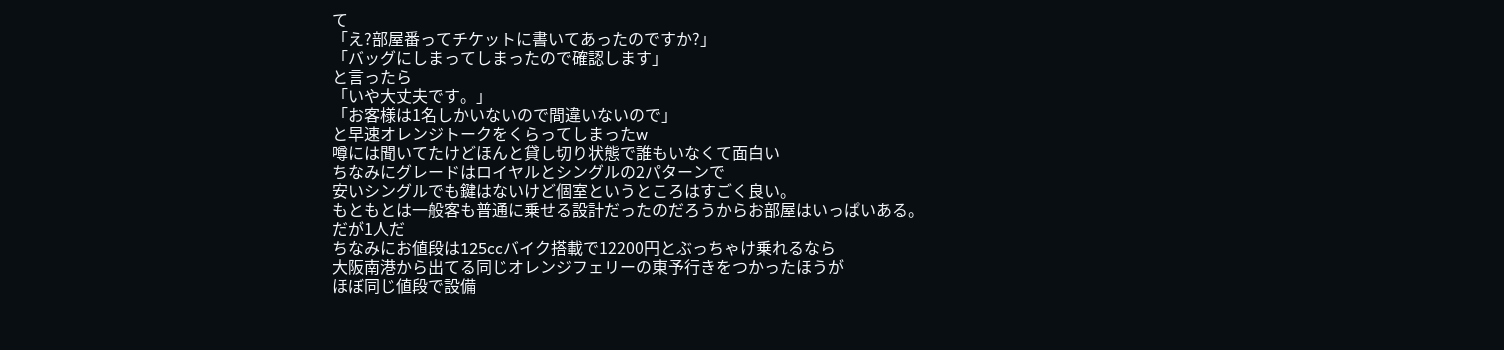て
「え?部屋番ってチケットに書いてあったのですか?」
「バッグにしまってしまったので確認します」
と言ったら
「いや大丈夫です。」
「お客様は1名しかいないので間違いないので」
と早速オレンジトークをくらってしまったw
噂には聞いてたけどほんと貸し切り状態で誰もいなくて面白い
ちなみにグレードはロイヤルとシングルの2パターンで
安いシングルでも鍵はないけど個室というところはすごく良い。
もともとは一般客も普通に乗せる設計だったのだろうからお部屋はいっぱいある。
だが1人だ
ちなみにお値段は125ccバイク搭載で12200円とぶっちゃけ乗れるなら
大阪南港から出てる同じオレンジフェリーの東予行きをつかったほうが
ほぼ同じ値段で設備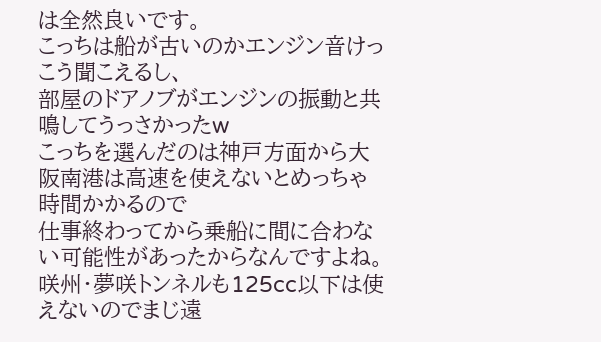は全然良いです。
こっちは船が古いのかエンジン音けっこう聞こえるし、
部屋のドアノブがエンジンの振動と共鳴してうっさかったw
こっちを選んだのは神戸方面から大阪南港は高速を使えないとめっちゃ時間かかるので
仕事終わってから乗船に間に合わない可能性があったからなんですよね。
咲州・夢咲トンネルも125cc以下は使えないのでまじ遠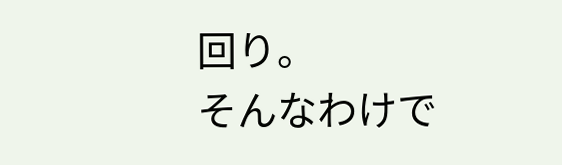回り。
そんなわけで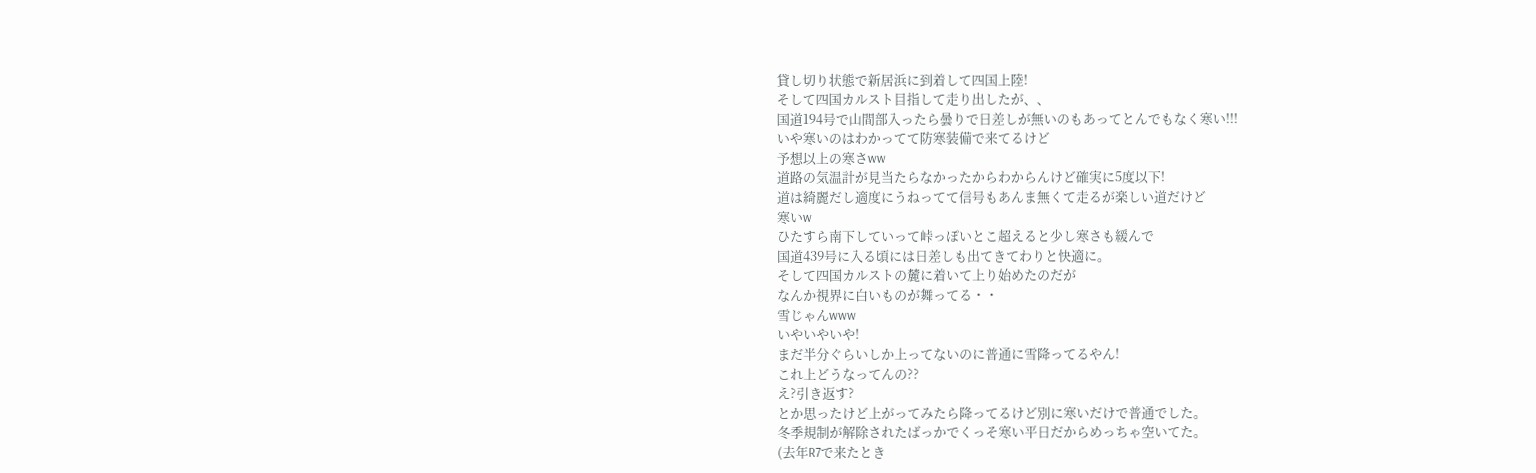貸し切り状態で新居浜に到着して四国上陸!
そして四国カルスト目指して走り出したが、、
国道194号で山間部入ったら曇りで日差しが無いのもあってとんでもなく寒い!!!
いや寒いのはわかってて防寒装備で来てるけど
予想以上の寒さww
道路の気温計が見当たらなかったからわからんけど確実に5度以下!
道は綺麗だし適度にうねってて信号もあんま無くて走るが楽しい道だけど
寒いw
ひたすら南下していって峠っぽいとこ超えると少し寒さも緩んで
国道439号に入る頃には日差しも出てきてわりと快適に。
そして四国カルストの麓に着いて上り始めたのだが
なんか視界に白いものが舞ってる・・
雪じゃんwww
いやいやいや!
まだ半分ぐらいしか上ってないのに普通に雪降ってるやん!
これ上どうなってんの??
え?引き返す?
とか思ったけど上がってみたら降ってるけど別に寒いだけで普通でした。
冬季規制が解除されたばっかでくっそ寒い平日だからめっちゃ空いてた。
(去年R7で来たとき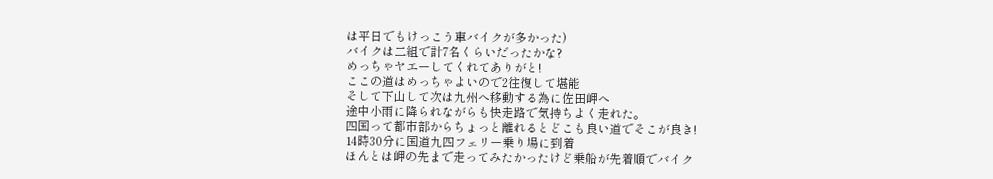は平日でもけっこう車バイクが多かった)
バイクは二組で計7名くらいだったかな?
めっちゃヤエーしてくれてありがと!
ここの道はめっちゃよいので2往復して堪能
そして下山して次は九州へ移動する為に佐田岬へ
途中小雨に降られながらも快走路で気持ちよく走れた。
四国って都市部からちょっと離れるとどこも良い道でそこが良き!
14時30分に国道九四フェリー乗り場に到着
ほんとは岬の先まで走ってみたかったけど乗船が先着順でバイク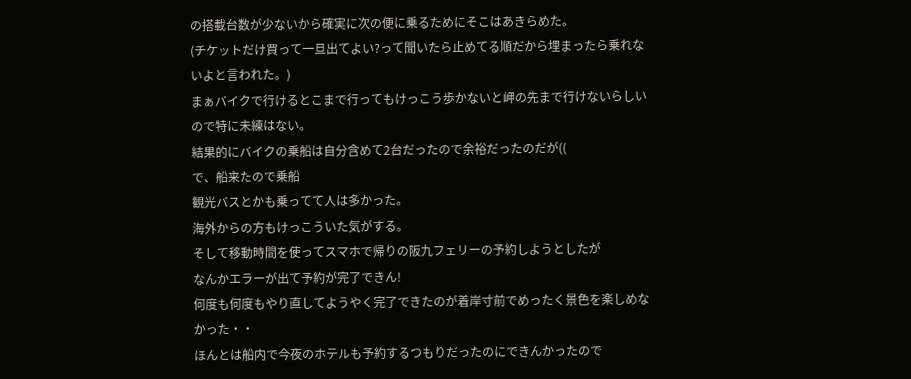の搭載台数が少ないから確実に次の便に乗るためにそこはあきらめた。
(チケットだけ買って一旦出てよい?って聞いたら止めてる順だから埋まったら乗れないよと言われた。)
まぁバイクで行けるとこまで行ってもけっこう歩かないと岬の先まで行けないらしいので特に未練はない。
結果的にバイクの乗船は自分含めて2台だったので余裕だったのだが((
で、船来たので乗船
観光バスとかも乗ってて人は多かった。
海外からの方もけっこういた気がする。
そして移動時間を使ってスマホで帰りの阪九フェリーの予約しようとしたが
なんかエラーが出て予約が完了できん!
何度も何度もやり直してようやく完了できたのが着岸寸前でめったく景色を楽しめなかった・・
ほんとは船内で今夜のホテルも予約するつもりだったのにできんかったので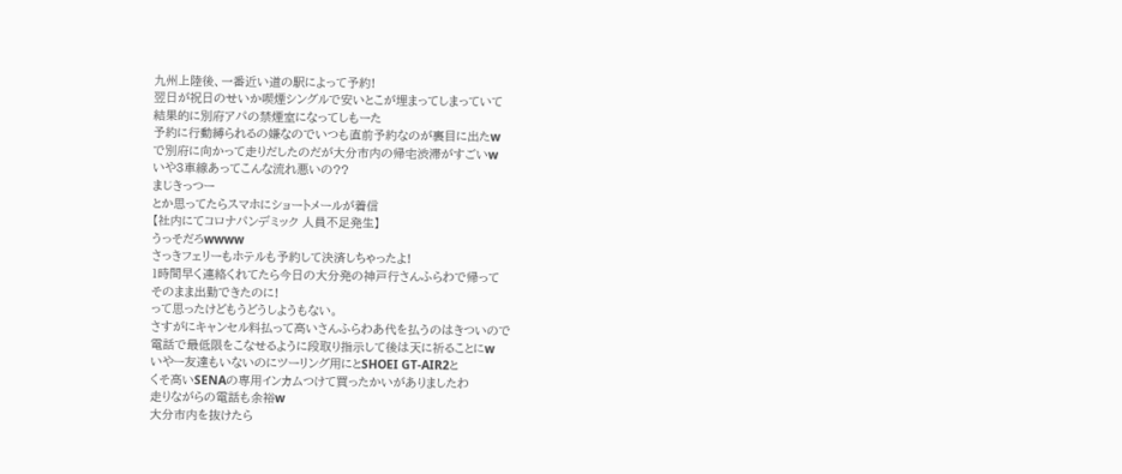九州上陸後、一番近い道の駅によって予約!
翌日が祝日のせいか喫煙シングルで安いとこが埋まってしまっていて
結果的に別府アパの禁煙室になってしもーた
予約に行動縛られるの嫌なのでいつも直前予約なのが裏目に出たw
で別府に向かって走りだしたのだが大分市内の帰宅渋滞がすごいw
いや3車線あってこんな流れ悪いの??
まじきっつー
とか思ってたらスマホにショートメールが着信
【社内にてコロナパンデミック 人員不足発生】
うっそだろwwww
さっきフェリーもホテルも予約して決済しちゃったよ!
1時間早く連絡くれてたら今日の大分発の神戸行さんふらわで帰って
そのまま出勤できたのに!
って思ったけどもうどうしようもない。
さすがにキャンセル料払って高いさんふらわあ代を払うのはきついので
電話で最低限をこなせるように段取り指示して後は天に祈ることにw
いやー友達もいないのにツーリング用にとSHOEI GT-AIR2と
くそ高いSENAの専用インカムつけて買ったかいがありましたわ
走りながらの電話も余裕w
大分市内を抜けたら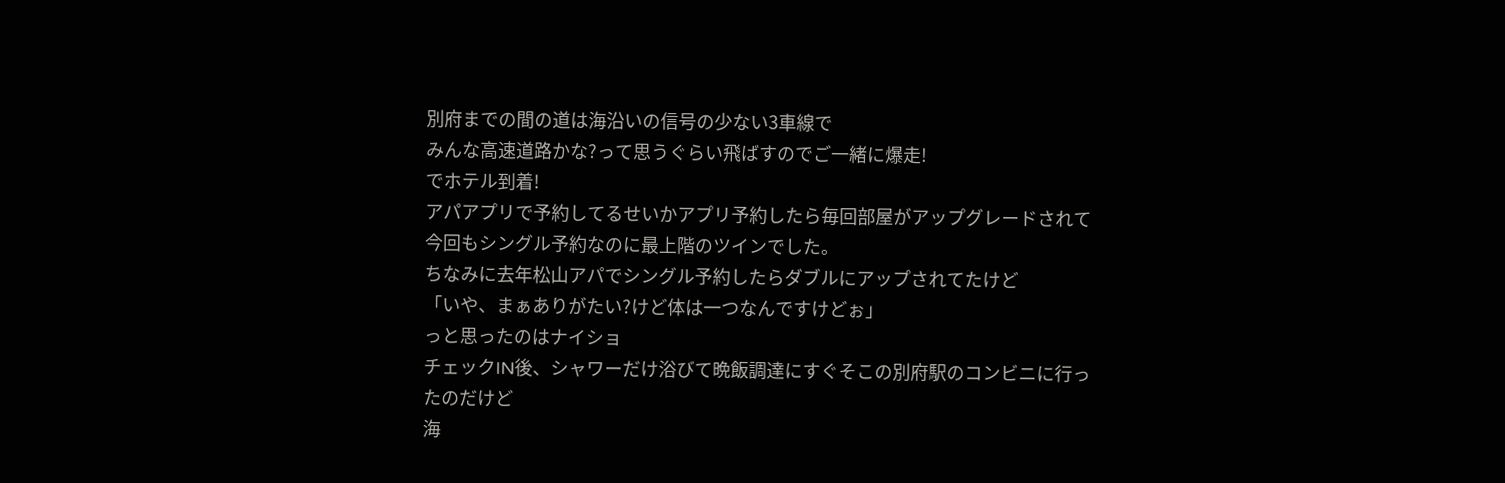別府までの間の道は海沿いの信号の少ない3車線で
みんな高速道路かな?って思うぐらい飛ばすのでご一緒に爆走!
でホテル到着!
アパアプリで予約してるせいかアプリ予約したら毎回部屋がアップグレードされて
今回もシングル予約なのに最上階のツインでした。
ちなみに去年松山アパでシングル予約したらダブルにアップされてたけど
「いや、まぁありがたい?けど体は一つなんですけどぉ」
っと思ったのはナイショ
チェックIN後、シャワーだけ浴びて晩飯調達にすぐそこの別府駅のコンビニに行ったのだけど
海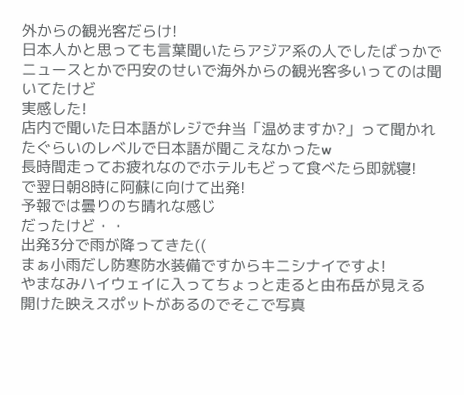外からの観光客だらけ!
日本人かと思っても言葉聞いたらアジア系の人でしたばっかで
ニュースとかで円安のせいで海外からの観光客多いってのは聞いてたけど
実感した!
店内で聞いた日本語がレジで弁当「温めますか?」って聞かれたぐらいのレベルで日本語が聞こえなかったw
長時間走ってお疲れなのでホテルもどって食べたら即就寝!
で翌日朝8時に阿蘇に向けて出発!
予報では曇りのち晴れな感じ
だったけど・・
出発3分で雨が降ってきた((
まぁ小雨だし防寒防水装備ですからキニシナイですよ!
やまなみハイウェイに入ってちょっと走ると由布岳が見える
開けた映えスポットがあるのでそこで写真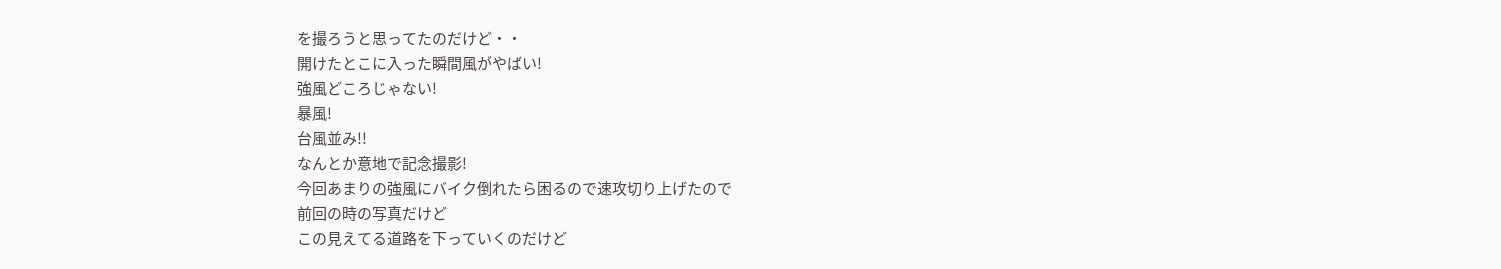を撮ろうと思ってたのだけど・・
開けたとこに入った瞬間風がやばい!
強風どころじゃない!
暴風!
台風並み!!
なんとか意地で記念撮影!
今回あまりの強風にバイク倒れたら困るので速攻切り上げたので
前回の時の写真だけど
この見えてる道路を下っていくのだけど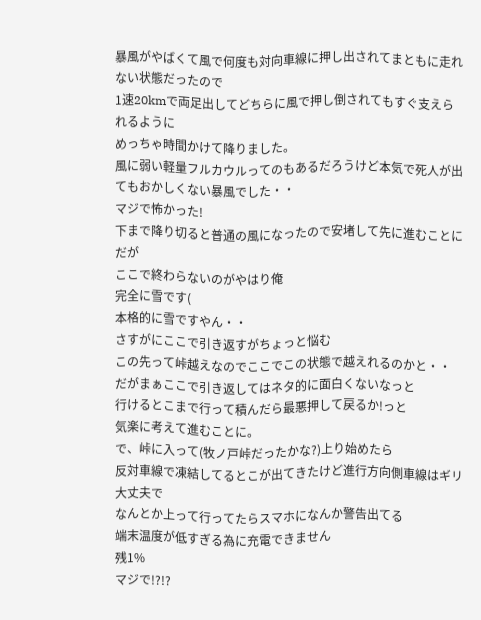暴風がやばくて風で何度も対向車線に押し出されてまともに走れない状態だったので
1速20kmで両足出してどちらに風で押し倒されてもすぐ支えられるように
めっちゃ時間かけて降りました。
風に弱い軽量フルカウルってのもあるだろうけど本気で死人が出てもおかしくない暴風でした・・
マジで怖かった!
下まで降り切ると普通の風になったので安堵して先に進むことに
だが
ここで終わらないのがやはり俺
完全に雪です(
本格的に雪ですやん・・
さすがにここで引き返すがちょっと悩む
この先って峠越えなのでここでこの状態で越えれるのかと・・
だがまぁここで引き返してはネタ的に面白くないなっと
行けるとこまで行って積んだら最悪押して戻るか!っと
気楽に考えて進むことに。
で、峠に入って(牧ノ戸峠だったかな?)上り始めたら
反対車線で凍結してるとこが出てきたけど進行方向側車線はギリ大丈夫で
なんとか上って行ってたらスマホになんか警告出てる
端末温度が低すぎる為に充電できません
残1%
マジで!?!?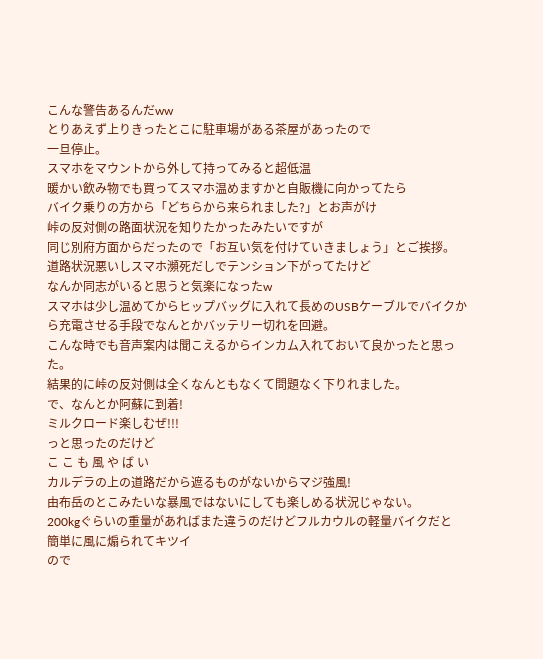こんな警告あるんだww
とりあえず上りきったとこに駐車場がある茶屋があったので
一旦停止。
スマホをマウントから外して持ってみると超低温
暖かい飲み物でも買ってスマホ温めますかと自販機に向かってたら
バイク乗りの方から「どちらから来られました?」とお声がけ
峠の反対側の路面状況を知りたかったみたいですが
同じ別府方面からだったので「お互い気を付けていきましょう」とご挨拶。
道路状況悪いしスマホ瀕死だしでテンション下がってたけど
なんか同志がいると思うと気楽になったw
スマホは少し温めてからヒップバッグに入れて長めのUSBケーブルでバイクから充電させる手段でなんとかバッテリー切れを回避。
こんな時でも音声案内は聞こえるからインカム入れておいて良かったと思った。
結果的に峠の反対側は全くなんともなくて問題なく下りれました。
で、なんとか阿蘇に到着!
ミルクロード楽しむぜ!!!
っと思ったのだけど
こ こ も 風 や ば い
カルデラの上の道路だから遮るものがないからマジ強風!
由布岳のとこみたいな暴風ではないにしても楽しめる状況じゃない。
200kgぐらいの重量があればまた違うのだけどフルカウルの軽量バイクだと
簡単に風に煽られてキツイ
ので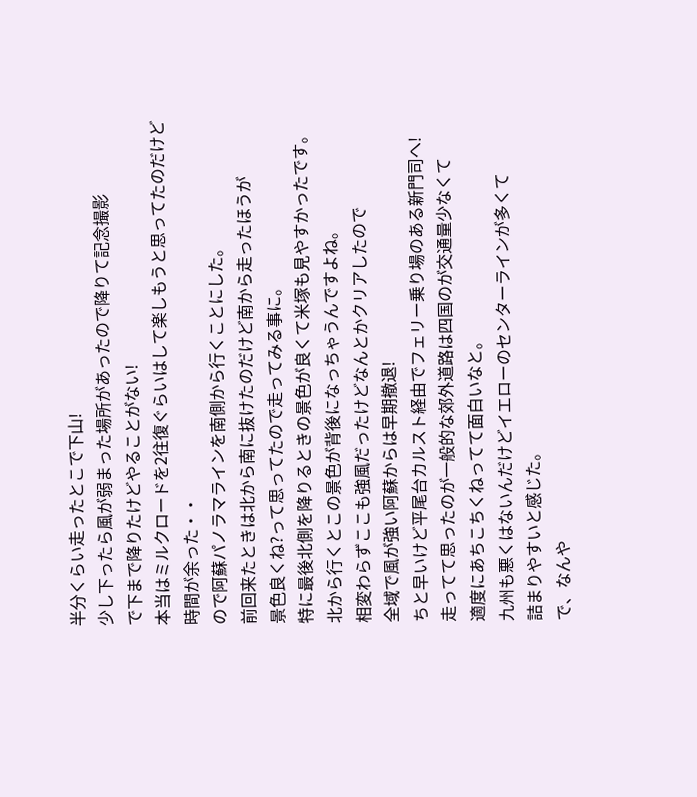半分くらい走ったとこで下山!
少し下ったら風が弱まった場所があったので降りて記念撮影
で下まで降りたけどやることがない!
本当はミルクロードを2往復ぐらいはして楽しもうと思ってたのだけど
時間が余った・・
ので阿蘇パノラマラインを南側から行くことにした。
前回来たときは北から南に抜けたのだけど南から走ったほうが
景色良くね?って思ってたので走ってみる事に。
特に最後北側を降りるときの景色が良くて米塚も見やすかったです。
北から行くとこの景色が背後になっちゃうんですよね。
相変わらずここも強風だったけどなんとかクリアしたので
全域で風が強い阿蘇からは早期撤退!
ちと早いけど平尾台カルスト経由でフェリー乗り場のある新門司へ!
走ってて思ったのが一般的な郊外道路は四国のが交通量少なくて
適度にあちこちくねってて面白いなと。
九州も悪くはないんだけどイエローのセンターラインが多くて
詰まりやすいと感じた。
で、なんや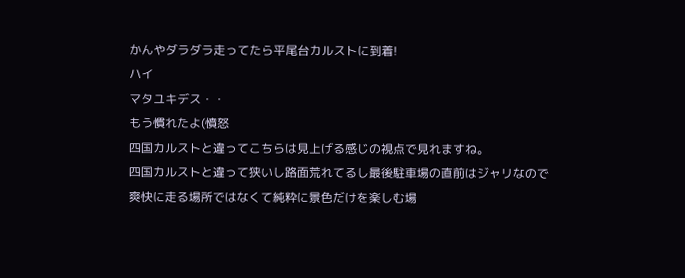かんやダラダラ走ってたら平尾台カルストに到着!
ハイ
マタユキデス・・
もう慣れたよ(憤怒
四国カルストと違ってこちらは見上げる感じの視点で見れますね。
四国カルストと違って狭いし路面荒れてるし最後駐車場の直前はジャリなので
爽快に走る場所ではなくて純粋に景色だけを楽しむ場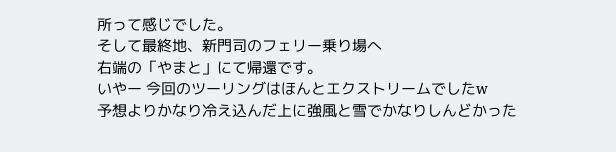所って感じでした。
そして最終地、新門司のフェリー乗り場へ
右端の「やまと」にて帰還です。
いやー 今回のツーリングはほんとエクストリームでしたw
予想よりかなり冷え込んだ上に強風と雪でかなりしんどかった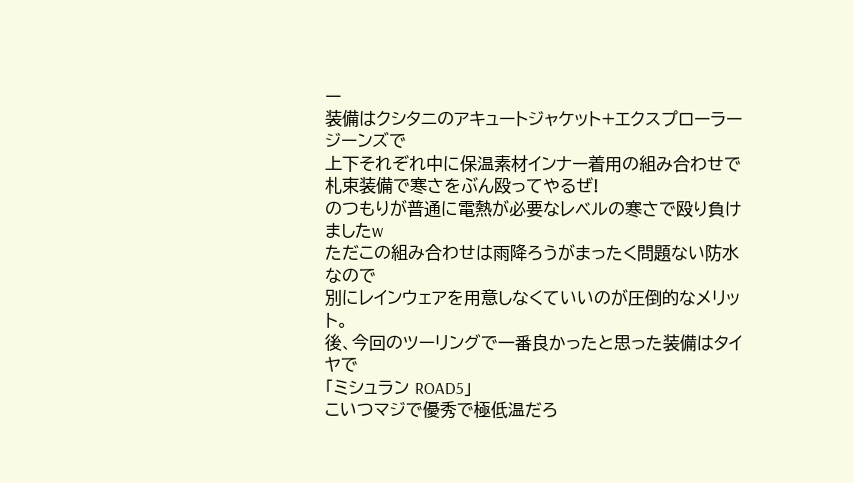ー
装備はクシタニのアキュートジャケット+エクスプローラージーンズで
上下それぞれ中に保温素材インナー着用の組み合わせで
札束装備で寒さをぶん殴ってやるぜ!
のつもりが普通に電熱が必要なレベルの寒さで殴り負けましたw
ただこの組み合わせは雨降ろうがまったく問題ない防水なので
別にレインウェアを用意しなくていいのが圧倒的なメリット。
後、今回のツーリングで一番良かったと思った装備はタイヤで
「ミシュラン ROAD5」
こいつマジで優秀で極低温だろ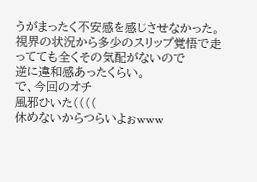うがまったく不安感を感じさせなかった。
視界の状況から多少のスリップ覚悟で走ってても全くその気配がないので
逆に違和感あったくらい。
で、今回のオチ
風邪ひいた((((
休めないからつらいよぉwww